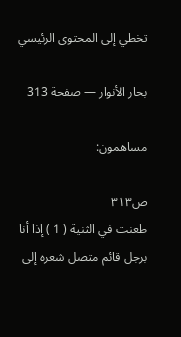تخطي إلى المحتوى الرئيسي

بحار الأنوار — صفحة 313

مساهمون:

ص٣١٣
طعنت في الثنية ( 1 ) إذا أنا برجل قائم متصل شعره إلى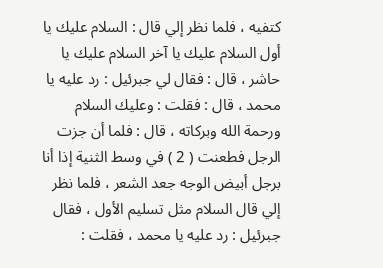كتفيه ، فلما نظر إلي قال : السلام عليك يا أول السلام عليك يا آخر السلام عليك يا حاشر ، قال : فقال لي جبرئيل : رد عليه يا محمد ، قال : فقلت : وعليك السلام ورحمة الله وبركاته ، قال : فلما أن جزت الرجل فطعنت ( 2 ) في وسط الثنية إذا أنا برجل أبيض الوجه جعد الشعر ، فلما نظر إلي قال السلام مثل تسليم الأول ، فقال جبرئيل : رد عليه يا محمد ، فقلت :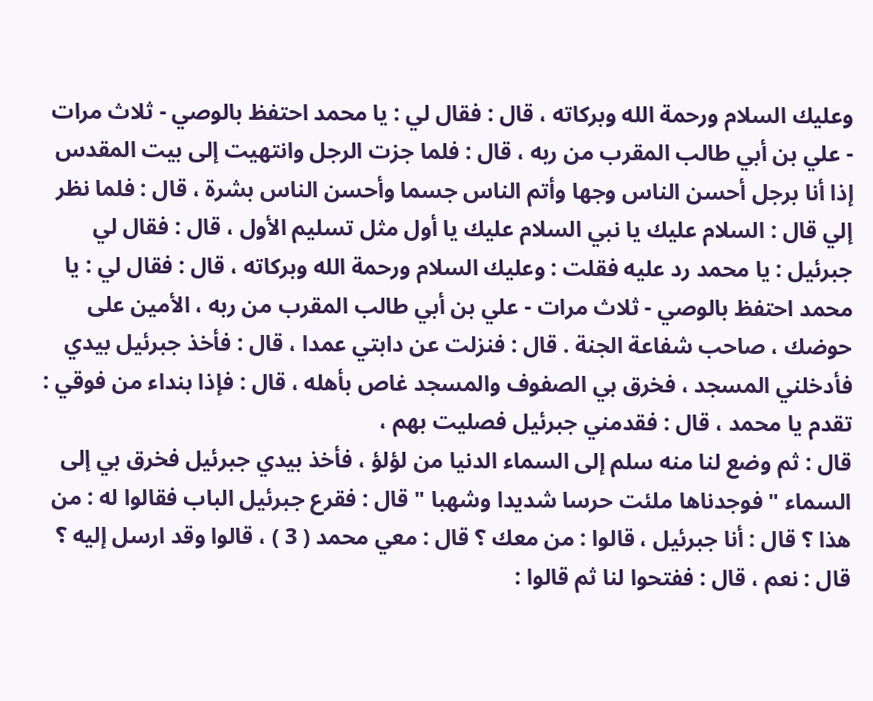وعليك السلام ورحمة الله وبركاته ، قال : فقال لي : يا محمد احتفظ بالوصي - ثلاث مرات - علي بن أبي طالب المقرب من ربه ، قال : فلما جزت الرجل وانتهيت إلى بيت المقدس إذا أنا برجل أحسن الناس وجها وأتم الناس جسما وأحسن الناس بشرة ، قال : فلما نظر إلي قال : السلام عليك يا نبي السلام عليك يا أول مثل تسليم الأول ، قال : فقال لي جبرئيل : يا محمد رد عليه فقلت : وعليك السلام ورحمة الله وبركاته ، قال : فقال لي : يا محمد احتفظ بالوصي - ثلاث مرات - علي بن أبي طالب المقرب من ربه ، الأمين على حوضك ، صاحب شفاعة الجنة . قال : فنزلت عن دابتي عمدا ، قال : فأخذ جبرئيل بيدي فأدخلني المسجد ، فخرق بي الصفوف والمسجد غاص بأهله ، قال : فإذا بنداء من فوقي : تقدم يا محمد ، قال : فقدمني جبرئيل فصليت بهم ،
قال : ثم وضع لنا منه سلم إلى السماء الدنيا من لؤلؤ ، فأخذ بيدي جبرئيل فخرق بي إلى السماء " فوجدناها ملئت حرسا شديدا وشهبا " قال : فقرع جبرئيل الباب فقالوا له : من هذا ؟ قال : أنا جبرئيل ، قالوا : من معك ؟ قال : معي محمد ( 3 ) ، قالوا وقد ارسل إليه ؟ قال : نعم ، قال : ففتحوا لنا ثم قالوا :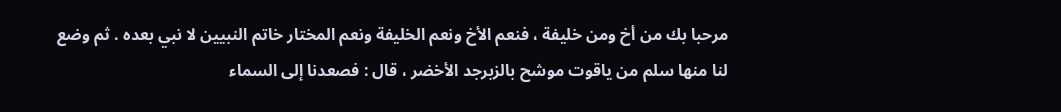مرحبا بك من أخ ومن خليفة ، فنعم الأخ ونعم الخليفة ونعم المختار خاتم النبيين لا نبي بعده . ثم وضع لنا منها سلم من ياقوت موشح بالزبرجد الأخضر ، قال : فصعدنا إلى السماء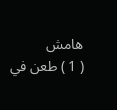هامش
( 1 ) طعن في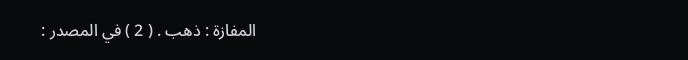المفازة : ذهب . ( 2 ) في المصدر :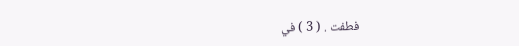فطفت . ( 3 ) في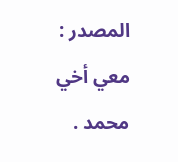المصدر : معي أخي محمد .